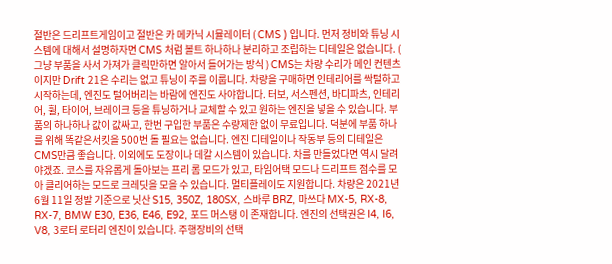절반은 드리프트게임이고 절반은 카 메카닉 시뮬레이터 ( CMS ) 입니다. 먼저 정비와 튜닝 시스템에 대해서 설명하자면 CMS 처럼 볼트 하나하나 분리하고 조립하는 디테일은 없습니다. ( 그냥 부품을 사서 가져가 클릭만하면 알아서 들어가는 방식 ) CMS는 차량 수리가 메인 컨텐츠이지만 Drift 21은 수리는 없고 튜닝이 주를 이룹니다. 차량을 구매하면 인테리어를 싹털하고 시작하는데, 엔진도 털어버리는 바람에 엔진도 사야합니다. 터보, 서스펜션, 바디파츠, 인테리어, 휠, 타이어, 브레이크 등을 튜닝하거나 교체할 수 있고 원하는 엔진을 넣을 수 있습니다. 부품의 하나하나 값이 값싸고, 한번 구입한 부품은 수량제한 없이 무료입니다. 덕분에 부품 하나를 위해 똑같은서킷을 500번 돌 필요는 없습니다. 엔진 디테일이나 작동부 등의 디테일은 CMS만큼 좋습니다. 이외에도 도장이나 데칼 시스템이 있습니다. 차를 만들었다면 역시 달려야겠죠. 코스를 자유롭게 돌아보는 프리 롬 모드가 있고, 타임어택 모드나 드리프트 점수를 모아 클리어하는 모드로 크레딧을 모을 수 있습니다. 멀티플레이도 지원합니다. 차량은 2021년 6월 11일 정발 기준으로 닛산 S15, 350Z, 180SX, 스바루 BRZ, 마쓰다 MX-5, RX-8, RX-7, BMW E30, E36, E46, E92, 포드 머스탱 이 존재합니다. 엔진의 선택권은 I4, I6, V8, 3로터 로터리 엔진이 있습니다. 주행장비의 선택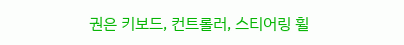권은 키보드, 컨트롤러, 스티어링 휠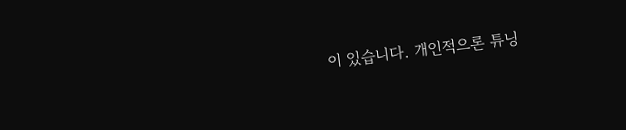이 있습니다. 개인적으론 튜닝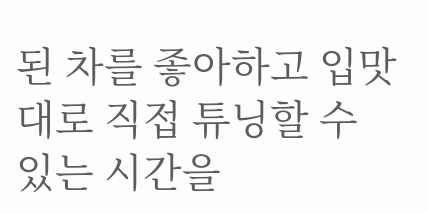된 차를 좋아하고 입맛대로 직접 튜닝할 수 있는 시간을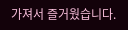가져서 즐거웠습니다.